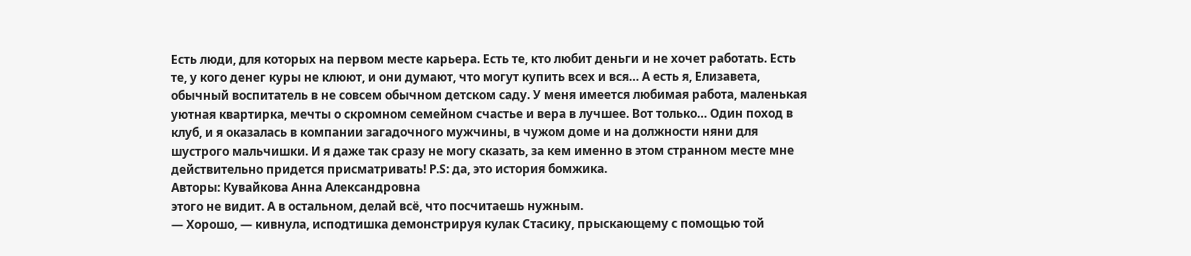Есть люди, для которых на первом месте карьера. Есть те, кто любит деньги и не хочет работать. Есть те, у кого денег куры не клюют, и они думают, что могут купить всех и вся… А есть я, Елизавета, обычный воспитатель в не совсем обычном детском саду. У меня имеется любимая работа, маленькая уютная квартирка, мечты о скромном семейном счастье и вера в лучшее. Вот только… Один поход в клуб, и я оказалась в компании загадочного мужчины, в чужом доме и на должности няни для шустрого мальчишки. И я даже так сразу не могу сказать, за кем именно в этом странном месте мне действительно придется присматривать! P.S: да, это история бомжика.
Авторы: Кувайкова Анна Александровна
этого не видит. А в остальном, делай всё, что посчитаешь нужным.
— Хорошо, — кивнула, исподтишка демонстрируя кулак Стасику, прыскающему с помощью той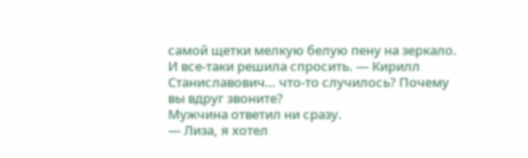самой щетки мелкую белую пену на зеркало. И все-таки решила спросить. — Кирилл Станиславович… что-то случилось? Почему вы вдруг звоните?
Мужчина ответил ни сразу.
— Лиза, я хотел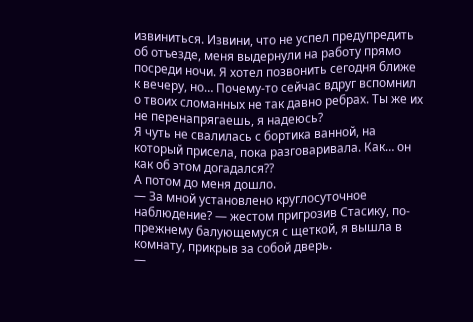извиниться. Извини, что не успел предупредить об отъезде, меня выдернули на работу прямо посреди ночи. Я хотел позвонить сегодня ближе к вечеру, но… Почему-то сейчас вдруг вспомнил о твоих сломанных не так давно ребрах. Ты же их не перенапрягаешь, я надеюсь?
Я чуть не свалилась с бортика ванной, на который присела, пока разговаривала. Как… он как об этом догадался??
А потом до меня дошло.
— За мной установлено круглосуточное наблюдение? — жестом пригрозив Стасику, по-прежнему балующемуся с щеткой, я вышла в комнату, прикрыв за собой дверь.
—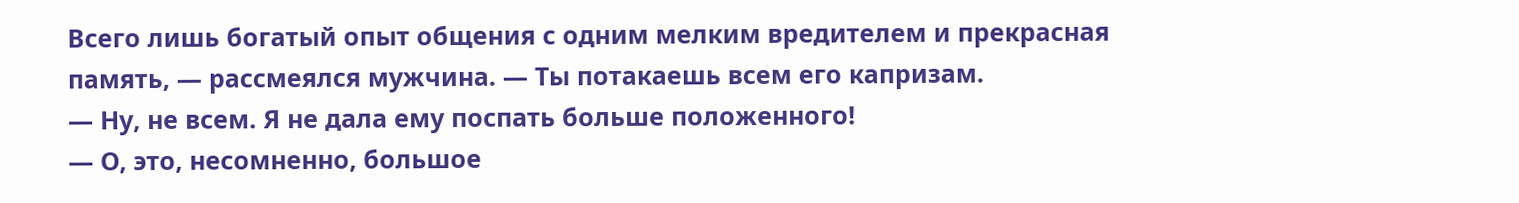Всего лишь богатый опыт общения с одним мелким вредителем и прекрасная память, — рассмеялся мужчина. — Ты потакаешь всем его капризам.
— Ну, не всем. Я не дала ему поспать больше положенного!
— О, это, несомненно, большое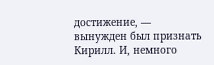достижение, — вынужден был признать Кирилл. И, немного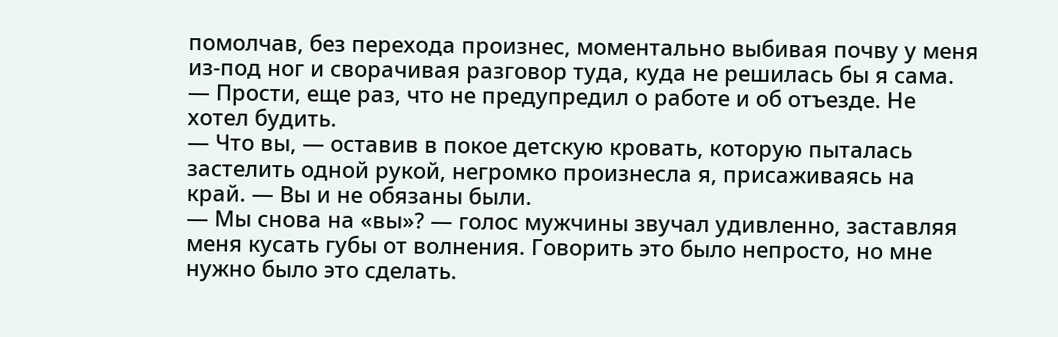помолчав, без перехода произнес, моментально выбивая почву у меня из-под ног и сворачивая разговор туда, куда не решилась бы я сама. — Прости, еще раз, что не предупредил о работе и об отъезде. Не хотел будить.
— Что вы, — оставив в покое детскую кровать, которую пыталась застелить одной рукой, негромко произнесла я, присаживаясь на край. — Вы и не обязаны были.
— Мы снова на «вы»? — голос мужчины звучал удивленно, заставляя меня кусать губы от волнения. Говорить это было непросто, но мне нужно было это сделать.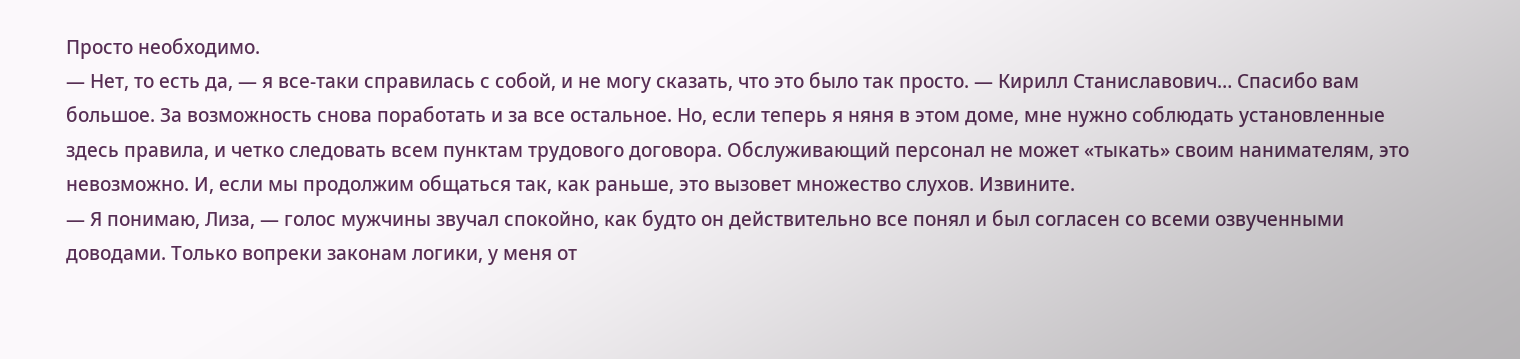Просто необходимо.
— Нет, то есть да, — я все-таки справилась с собой, и не могу сказать, что это было так просто. — Кирилл Станиславович… Спасибо вам большое. За возможность снова поработать и за все остальное. Но, если теперь я няня в этом доме, мне нужно соблюдать установленные здесь правила, и четко следовать всем пунктам трудового договора. Обслуживающий персонал не может «тыкать» своим нанимателям, это невозможно. И, если мы продолжим общаться так, как раньше, это вызовет множество слухов. Извините.
— Я понимаю, Лиза, — голос мужчины звучал спокойно, как будто он действительно все понял и был согласен со всеми озвученными доводами. Только вопреки законам логики, у меня от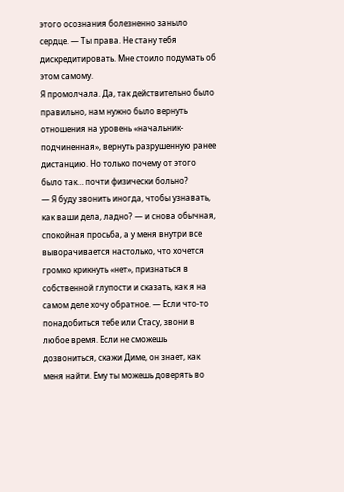этого осознания болезненно заныло сердце. — Ты права. Не стану тебя дискредитировать. Мне стоило подумать об этом самому.
Я промолчала. Да, так действительно было правильно, нам нужно было вернуть отношения на уровень «начальник-подчиненная», вернуть разрушенную ранее дистанцию. Но только почему от этого было так… почти физически больно?
— Я буду звонить иногда, чтобы узнавать, как ваши дела, ладно? — и снова обычная, спокойная просьба, а у меня внутри все выворачивается настолько, что хочется громко крикнуть «нет», признаться в собственной глупости и сказать, как я на самом деле хочу обратное. — Если что-то понадобиться тебе или Стасу, звони в любое время. Если не сможешь дозвониться, скажи Диме, он знает, как меня найти. Ему ты можешь доверять во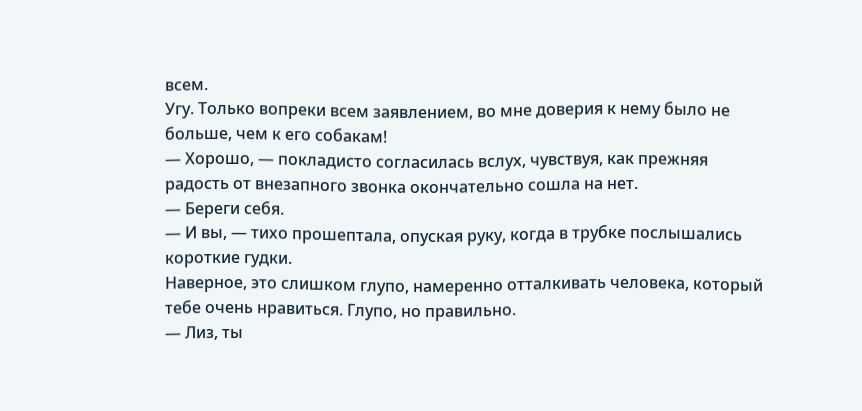всем.
Угу. Только вопреки всем заявлением, во мне доверия к нему было не больше, чем к его собакам!
— Хорошо, — покладисто согласилась вслух, чувствуя, как прежняя радость от внезапного звонка окончательно сошла на нет.
— Береги себя.
— И вы, — тихо прошептала, опуская руку, когда в трубке послышались короткие гудки.
Наверное, это слишком глупо, намеренно отталкивать человека, который тебе очень нравиться. Глупо, но правильно.
— Лиз, ты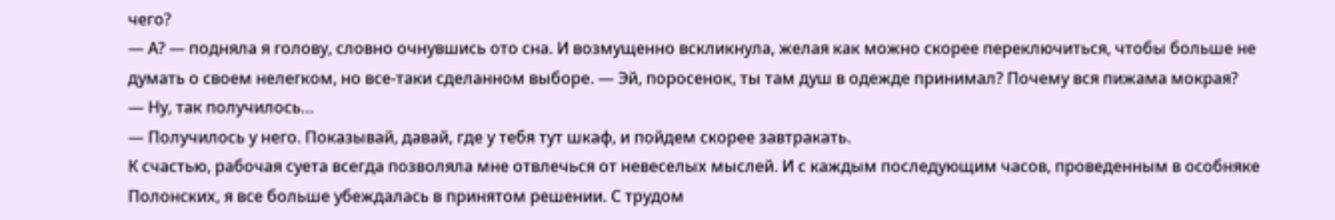чего?
— А? — подняла я голову, словно очнувшись ото сна. И возмущенно вскликнула, желая как можно скорее переключиться, чтобы больше не думать о своем нелегком, но все-таки сделанном выборе. — Эй, поросенок, ты там душ в одежде принимал? Почему вся пижама мокрая?
— Ну, так получилось…
— Получилось у него. Показывай, давай, где у тебя тут шкаф, и пойдем скорее завтракать.
К счастью, рабочая суета всегда позволяла мне отвлечься от невеселых мыслей. И с каждым последующим часов, проведенным в особняке Полонских, я все больше убеждалась в принятом решении. С трудом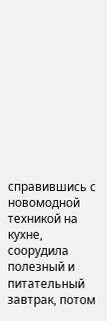справившись с новомодной техникой на кухне, соорудила полезный и питательный завтрак, потом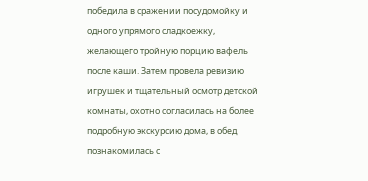победила в сражении посудомойку и одного упрямого сладкоежку, желающего тройную порцию вафель после каши. Затем провела ревизию игрушек и тщательный осмотр детской комнаты, охотно согласилась на более подробную экскурсию дома, в обед познакомилась с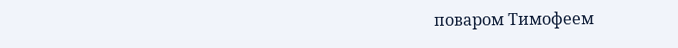поваром Тимофеем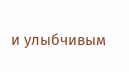и улыбчивым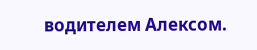водителем Алексом.